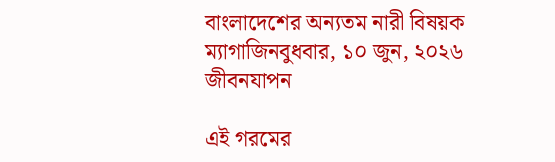বাংলাদেশের অন্যতম নারী বিষয়ক ম্যাগাজিনবুধবার, ১০ জুন, ২০২৬
জীবনযাপন

এই গরমের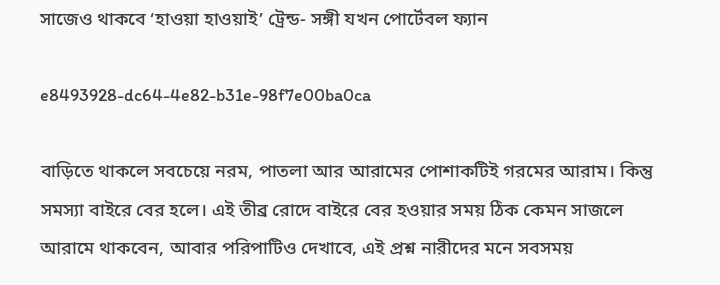সাজেও থাকবে ‘হাওয়া হাওয়াই’ ট্রেন্ড- সঙ্গী যখন পোর্টেবল ফ্যান

e8493928-dc64-4e82-b31e-98f7e00ba0ca

বাড়িতে থাকলে সবচেয়ে নরম, পাতলা আর আরামের পোশাকটিই গরমের আরাম। কিন্তু সমস্যা বাইরে বের হলে। এই তীব্র রোদে বাইরে বের হওয়ার সময় ঠিক কেমন সাজলে আরামে থাকবেন, আবার পরিপাটিও দেখাবে, এই প্রশ্ন নারীদের মনে সবসময়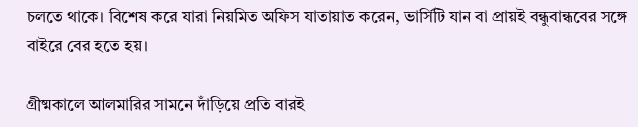চলতে থাকে। বিশেষ করে যারা নিয়মিত অফিস যাতায়াত করেন, ভার্সিটি যান বা প্রায়ই বন্ধুবান্ধবের সঙ্গে বাইরে বের হতে হয়।

গ্রীষ্মকালে আলমারির সামনে দাঁড়িয়ে প্রতি বারই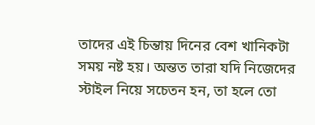তাদের এই চিন্তায় দিনের বেশ খানিকটা সময় নষ্ট হয়। অন্তত তারা যদি নিজেদের স্টাইল নিয়ে সচেতন হন, তা হলে তো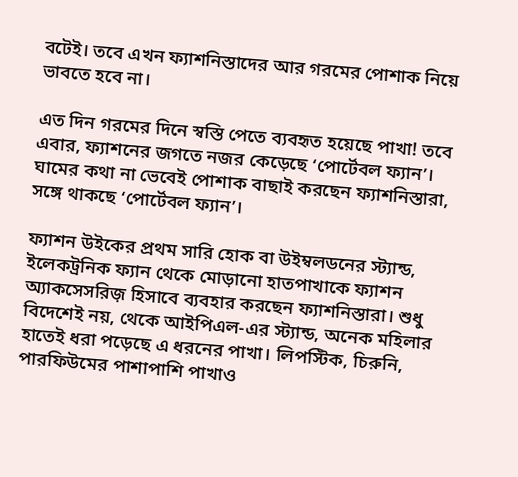বটেই। তবে এখন ফ্যাশনিস্তাদের আর গরমের পোশাক নিয়ে ভাবতে হবে না।

এত দিন গরমের দিনে স্বস্তি পেতে ব্যবহৃত হয়েছে পাখা! তবে এবার, ফ্যাশনের জগতে নজর কেড়েছে ‘পোর্টেবল ফ্যান’। ঘামের কথা না ভেবেই পোশাক বাছাই করছেন ফ্যাশনিস্তারা, সঙ্গে থাকছে ‘পোর্টেবল ফ্যান’।

ফ্যাশন উইকের প্রথম সারি হোক বা উইম্বলডনের স্ট্যান্ড, ইলেকট্রনিক ফ্যান থেকে মোড়ানো হাতপাখাকে ফ্যাশন অ্যাকসেসরিজ় হিসাবে ব্যবহার করছেন ফ্যাশনিস্তারা। শুধু বিদেশেই নয়, থেকে আইপিএল-এর স্ট্যান্ড, অনেক মহিলার হাতেই ধরা পড়েছে এ ধরনের পাখা। লিপস্টিক, চিরুনি, পারফিউমের পাশাপাশি পাখাও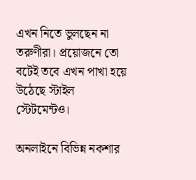এখন নিতে ভুলছেন না তরুণীরা। প্রয়োজনে তো বটেই তবে এখন পাখা হয়ে উঠেছে স্টাইল স্টেটমেন্টও।

অনলাইনে বিভিন্ন নকশার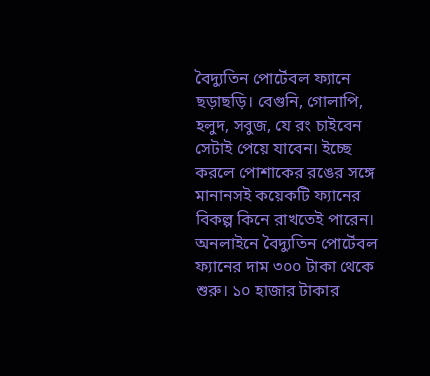বৈদ্যুতিন পোর্টেবল ফ্যানে ছড়াছড়ি। বেগুনি, গোলাপি, হলুদ, সবুজ, যে রং চাইবেন সেটাই পেয়ে যাবেন। ইচ্ছে করলে পোশাকের রঙের সঙ্গে মানানসই কয়েকটি ফ্যানের বিকল্প কিনে রাখতেই পারেন। অনলাইনে বৈদ্যুতিন পোর্টেবল ফ্যানের দাম ৩০০ টাকা থেকে শুরু। ১০ হাজার টাকার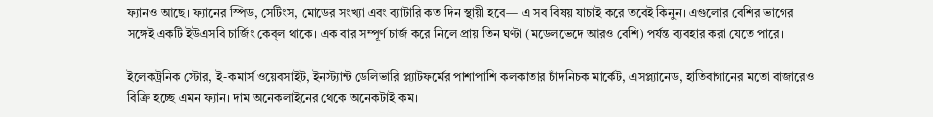ফ্যানও আছে। ফ্যানের স্পিড, সেটিংস, মোডের সংখ্যা এবং ব্যাটারি কত দিন স্থায়ী হবে— এ সব বিষয় যাচাই করে তবেই কিনুন। এগুলোর বেশির ভাগের সঙ্গেই একটি ইউএসবি চার্জিং কেব্‌ল থাকে। এক বার সম্পূর্ণ চার্জ করে নিলে প্রায় তিন ঘণ্টা (মডেলভেদে আরও বেশি) পর্যন্ত ব্যবহার করা যেতে পারে।

ইলেকট্রনিক স্টোর, ই-কমার্স ওয়েবসাইট, ইনস্ট্যান্ট ডেলিভারি প্ল্যাটফর্মের পাশাপাশি কলকাতার চাঁদনিচক মার্কেট, এসপ্ল্যানেড, হাতিবাগানের মতো বাজারেও বিক্রি হচ্ছে এমন ফ্যান। দাম অনেকলাইনের থেকে অনেকটাই কম।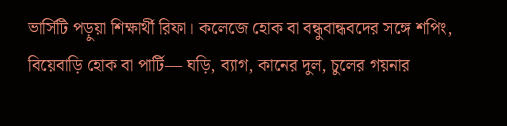ভার্সিটি পড়ুয়া শিক্ষার্থী রিফা। কলেজে হোক বা বন্ধুবান্ধবদের সঙ্গে শপিং, বিয়েবাড়ি হোক বা পার্টি— ঘড়ি, ব্যাগ, কানের দুল, চুলের গয়নার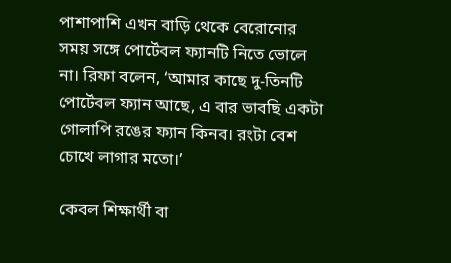পাশাপাশি এখন বাড়ি থেকে বেরোনোর সময় সঙ্গে পোর্টেবল ফ্যানটি নিতে ভোলে না। রিফা বলেন, ‘আমার কাছে দু-তিনটি পোর্টেবল ফ্যান আছে, এ বার ভাবছি একটা গোলাপি রঙের ফ্যান কিনব। রংটা বেশ চোখে লাগার মতো।’

কেবল শিক্ষার্থী বা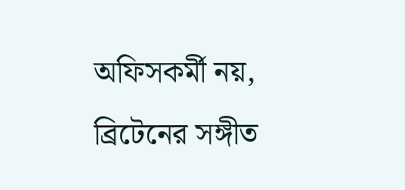অফিসকর্মী নয়, ব্রিটেনের সঙ্গীত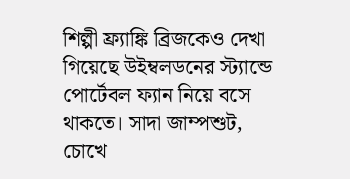শিল্পী ফ্র্যাঙ্কি ব্রিজকেও দেখা গিয়েছে উইম্বলডনের স্ট্যান্ডে পোর্টেবল ফ্যান নিয়ে বসে থাকতে। সাদা জাম্পশুট, চোখে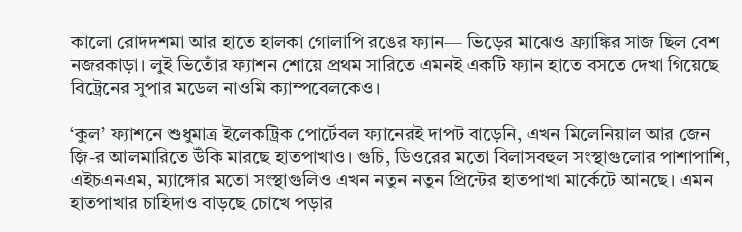কালো রোদদশমা আর হাতে হালকা গোলাপি রঙের ফ্যান— ভিড়ের মাঝেও ফ্র্যাঙ্কির সাজ ছিল বেশ নজরকাড়া। লুই ভিতোঁর ফ্যাশন শোয়ে প্রথম সারিতে এমনই একটি ফ্যান হাতে বসতে দেখা গিয়েছে বিট্রেনের সুপার মডেল নাওমি ক্যাম্পবেলকেও।

‘কুল’ ফ্যাশনে শুধুমাত্র ইলেকট্রিক পোর্টেবল ফ্যানেরই দাপট বাড়েনি, এখন মিলেনিয়াল আর জেন জ়ি-র আলমারিতে উঁকি মারছে হাতপাখাও। গুচি, ডিওরের মতো বিলাসবহুল সংস্থাগুলোর পাশাপাশি, এইচএনএম, ম্যাঙ্গোর মতো সংস্থাগুলিও এখন নতুন নতুন প্রিন্টের হাতপাখা মার্কেটে আনছে। এমন হাতপাখার চাহিদাও বাড়ছে চোখে পড়ার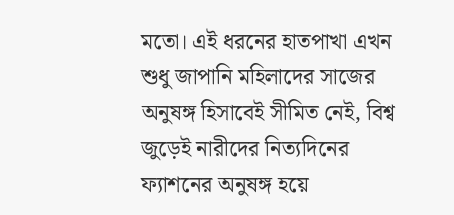মতো। এই ধরনের হাতপাখা এখন শুধু জাপানি মহিলাদের সাজের অনুষঙ্গ হিসাবেই সীমিত নেই, বিশ্ব জুড়েই নারীদের নিত্যদিনের ফ্যাশনের অনুষঙ্গ হয়ে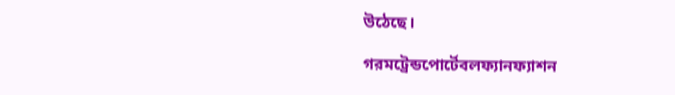উঠেছে।

গরমট্রেন্ডপোর্টেবলফ্যানফ্যাশন